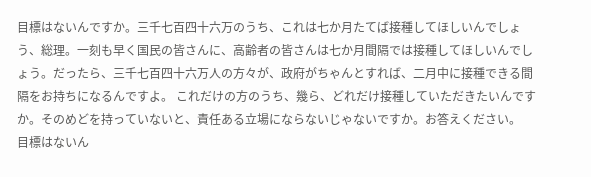目標はないんですか。三千七百四十六万のうち、これは七か月たてば接種してほしいんでしょう、総理。一刻も早く国民の皆さんに、高齢者の皆さんは七か月間隔では接種してほしいんでしょう。だったら、三千七百四十六万人の方々が、政府がちゃんとすれば、二月中に接種できる間隔をお持ちになるんですよ。 これだけの方のうち、幾ら、どれだけ接種していただきたいんですか。そのめどを持っていないと、責任ある立場にならないじゃないですか。お答えください。
目標はないん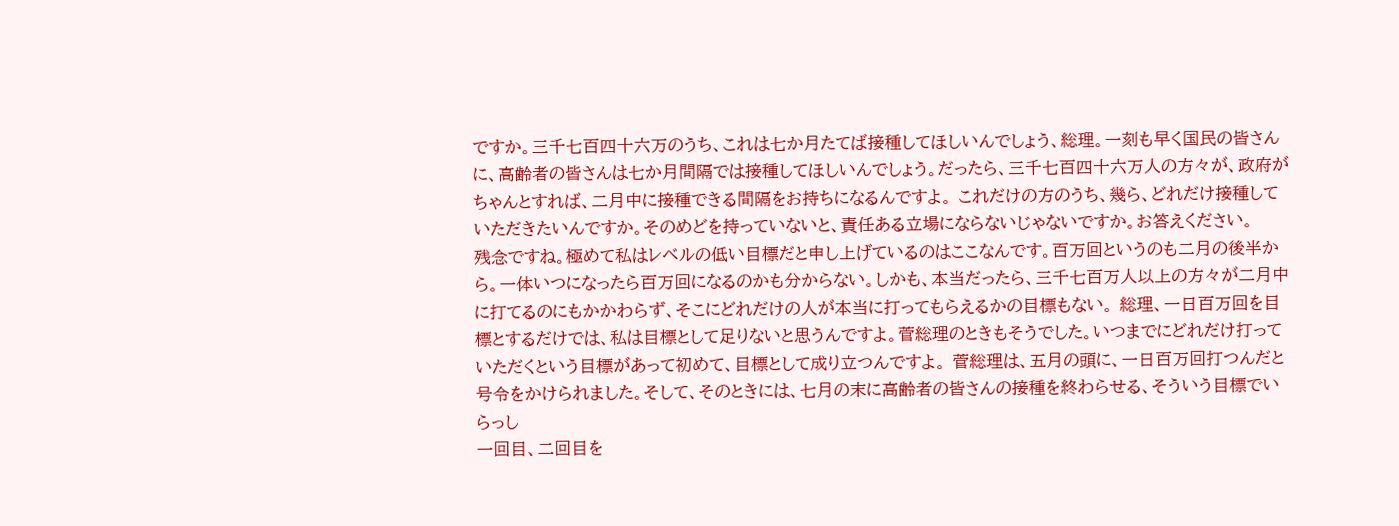ですか。三千七百四十六万のうち、これは七か月たてば接種してほしいんでしょう、総理。一刻も早く国民の皆さんに、高齢者の皆さんは七か月間隔では接種してほしいんでしょう。だったら、三千七百四十六万人の方々が、政府がちゃんとすれば、二月中に接種できる間隔をお持ちになるんですよ。 これだけの方のうち、幾ら、どれだけ接種していただきたいんですか。そのめどを持っていないと、責任ある立場にならないじゃないですか。お答えください。
残念ですね。極めて私はレベルの低い目標だと申し上げているのはここなんです。百万回というのも二月の後半から。一体いつになったら百万回になるのかも分からない。しかも、本当だったら、三千七百万人以上の方々が二月中に打てるのにもかかわらず、そこにどれだけの人が本当に打ってもらえるかの目標もない。 総理、一日百万回を目標とするだけでは、私は目標として足りないと思うんですよ。菅総理のときもそうでした。いつまでにどれだけ打っていただくという目標があって初めて、目標として成り立つんですよ。 菅総理は、五月の頭に、一日百万回打つんだと号令をかけられました。そして、そのときには、七月の末に高齢者の皆さんの接種を終わらせる、そういう目標でいらっし
一回目、二回目を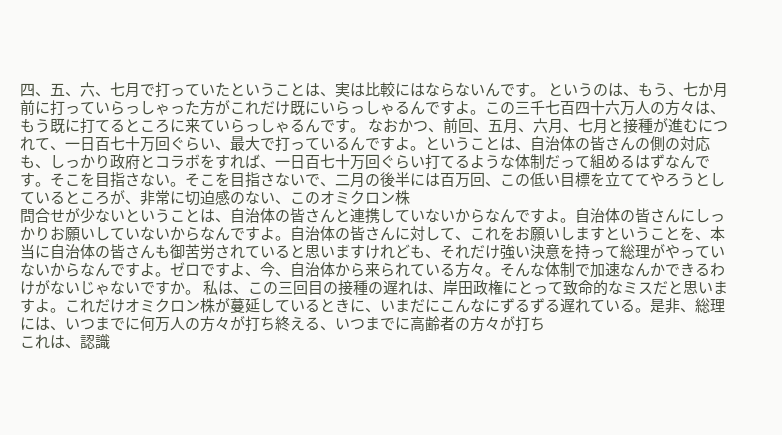四、五、六、七月で打っていたということは、実は比較にはならないんです。 というのは、もう、七か月前に打っていらっしゃった方がこれだけ既にいらっしゃるんですよ。この三千七百四十六万人の方々は、もう既に打てるところに来ていらっしゃるんです。 なおかつ、前回、五月、六月、七月と接種が進むにつれて、一日百七十万回ぐらい、最大で打っているんですよ。ということは、自治体の皆さんの側の対応も、しっかり政府とコラボをすれば、一日百七十万回ぐらい打てるような体制だって組めるはずなんです。そこを目指さない。そこを目指さないで、二月の後半には百万回、この低い目標を立ててやろうとしているところが、非常に切迫感のない、このオミクロン株
問合せが少ないということは、自治体の皆さんと連携していないからなんですよ。自治体の皆さんにしっかりお願いしていないからなんですよ。自治体の皆さんに対して、これをお願いしますということを、本当に自治体の皆さんも御苦労されていると思いますけれども、それだけ強い決意を持って総理がやっていないからなんですよ。ゼロですよ、今、自治体から来られている方々。そんな体制で加速なんかできるわけがないじゃないですか。 私は、この三回目の接種の遅れは、岸田政権にとって致命的なミスだと思いますよ。これだけオミクロン株が蔓延しているときに、いまだにこんなにずるずる遅れている。是非、総理には、いつまでに何万人の方々が打ち終える、いつまでに高齢者の方々が打ち
これは、認識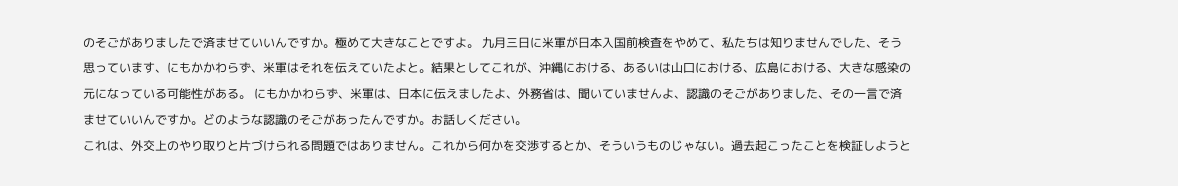のそごがありましたで済ませていいんですか。極めて大きなことですよ。 九月三日に米軍が日本入国前検査をやめて、私たちは知りませんでした、そう思っています、にもかかわらず、米軍はそれを伝えていたよと。結果としてこれが、沖縄における、あるいは山口における、広島における、大きな感染の元になっている可能性がある。 にもかかわらず、米軍は、日本に伝えましたよ、外務省は、聞いていませんよ、認識のそごがありました、その一言で済ませていいんですか。どのような認識のそごがあったんですか。お話しください。
これは、外交上のやり取りと片づけられる問題ではありません。これから何かを交渉するとか、そういうものじゃない。過去起こったことを検証しようと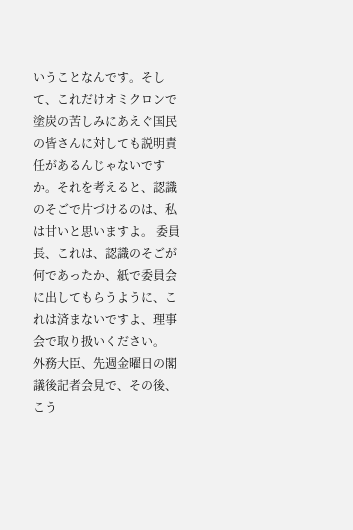いうことなんです。そして、これだけオミクロンで塗炭の苦しみにあえぐ国民の皆さんに対しても説明責任があるんじゃないですか。それを考えると、認識のそごで片づけるのは、私は甘いと思いますよ。 委員長、これは、認識のそごが何であったか、紙で委員会に出してもらうように、これは済まないですよ、理事会で取り扱いください。
外務大臣、先週金曜日の閣議後記者会見で、その後、こう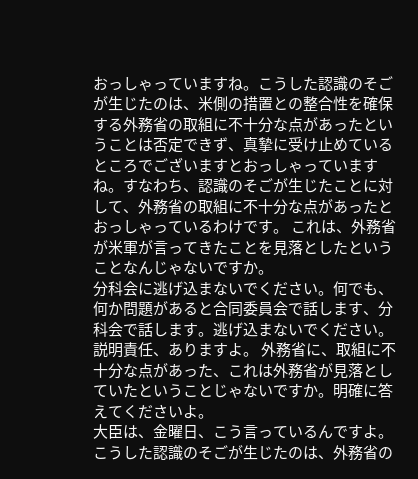おっしゃっていますね。こうした認識のそごが生じたのは、米側の措置との整合性を確保する外務省の取組に不十分な点があったということは否定できず、真摯に受け止めているところでございますとおっしゃっていますね。すなわち、認識のそごが生じたことに対して、外務省の取組に不十分な点があったとおっしゃっているわけです。 これは、外務省が米軍が言ってきたことを見落としたということなんじゃないですか。
分科会に逃げ込まないでください。何でも、何か問題があると合同委員会で話します、分科会で話します。逃げ込まないでください。説明責任、ありますよ。 外務省に、取組に不十分な点があった、これは外務省が見落としていたということじゃないですか。明確に答えてくださいよ。
大臣は、金曜日、こう言っているんですよ。こうした認識のそごが生じたのは、外務省の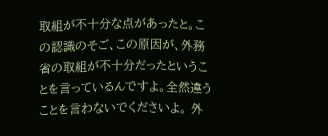取組が不十分な点があったと。この認識のそご、この原因が、外務省の取組が不十分だったということを言っているんですよ。全然違うことを言わないでくださいよ。 外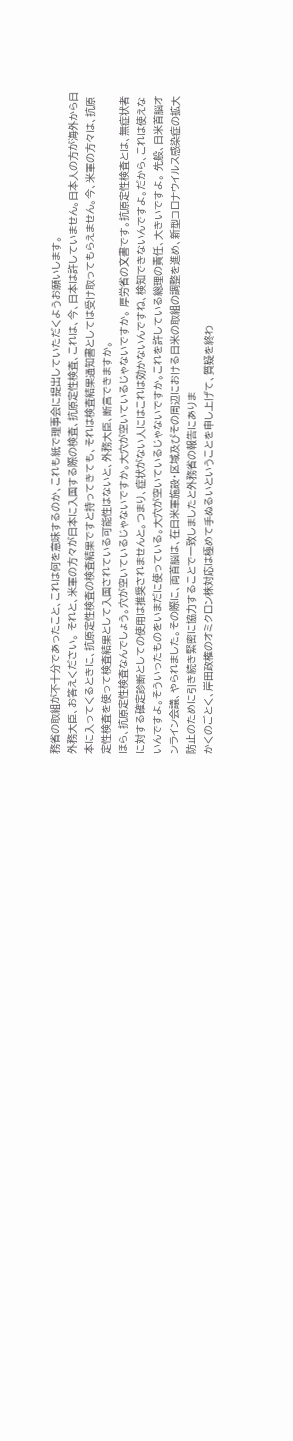務省の取組が不十分であったこと、これは何を意味するのか、これも紙で理事会に提出していただくようお願いします。
外務大臣、お答えください。 それと、米軍の方々が日本に入国する際の検査、抗原定性検査、これは、今、日本は許していません。日本人の方が海外から日本に入ってくるときに、抗原定性検査の検査結果ですと持ってきても、それは検査結果通知書としては受け取ってもらえません。今、米軍の方々は、抗原定性検査を使って検査結果として入国されている可能性はないと、外務大臣、断言できますか。
ほら、抗原定性検査なんでしょう。穴が空いているじゃないですか。大穴が空いているじゃないですか。 厚労省の文書です。抗原定性検査とは、無症状者に対する確定診断としての使用は推奨されませんと。つまり、症状がない人にはこれは効かないんですね、検知できないんですよ。だから、これは使えないんですよ。そういったものをいまだに使っている。大穴が空いているじゃないですか。これを許している総理の責任、大きいですよ。 先般、日米首脳オンライン会議、やられました。その際に、両首脳は、在日米軍施設・区域及びその周辺における日米の取組の調整を進め、新型コロナウイルス感染症の拡大防止のために引き続き緊密に協力することで一致しましたと外務省の報告にありま
かくのごとく、岸田政権のオミクロン株対応は極めて手ぬるいということを申し上げて、質疑を終わ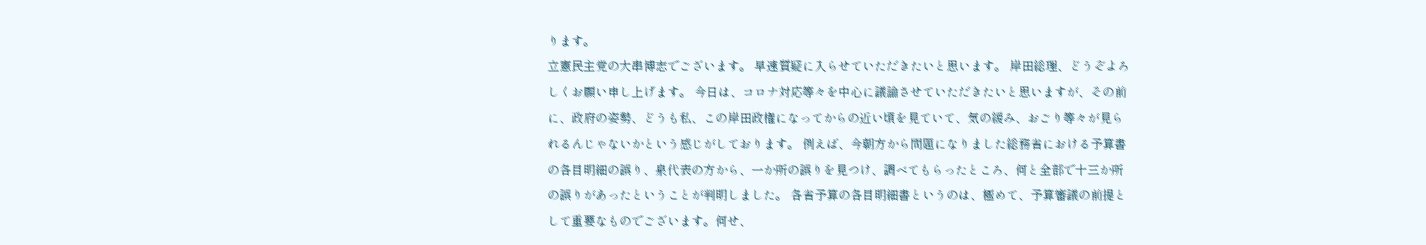ります。
立憲民主党の大串博志でございます。 早速質疑に入らせていただきたいと思います。 岸田総理、どうぞよろしくお願い申し上げます。 今日は、コロナ対応等々を中心に議論させていただきたいと思いますが、その前に、政府の姿勢、どうも私、この岸田政権になってからの近い頃を見ていて、気の緩み、おごり等々が見られるんじゃないかという感じがしております。 例えば、今朝方から問題になりました総務省における予算書の各目明細の誤り、泉代表の方から、一か所の誤りを見つけ、調べてもらったところ、何と全部で十三か所の誤りがあったということが判明しました。 各省予算の各目明細書というのは、極めて、予算審議の前提として重要なものでございます。何せ、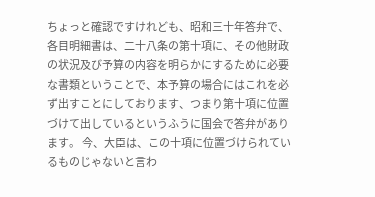ちょっと確認ですけれども、昭和三十年答弁で、各目明細書は、二十八条の第十項に、その他財政の状況及び予算の内容を明らかにするために必要な書類ということで、本予算の場合にはこれを必ず出すことにしております、つまり第十項に位置づけて出しているというふうに国会で答弁があります。 今、大臣は、この十項に位置づけられているものじゃないと言わ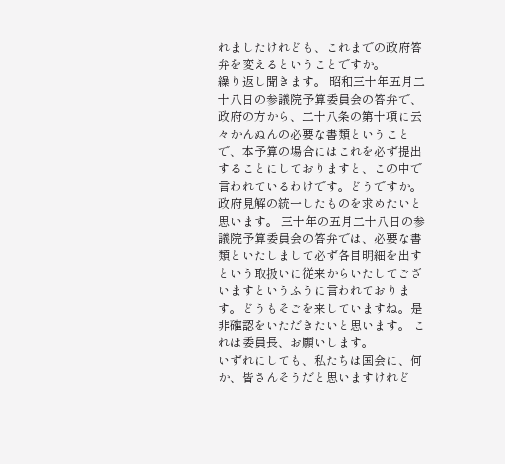れましたけれども、これまでの政府答弁を変えるということですか。
繰り返し聞きます。 昭和三十年五月二十八日の参議院予算委員会の答弁で、政府の方から、二十八条の第十項に云々かんぬんの必要な書類ということで、本予算の場合にはこれを必ず提出することにしておりますと、この中で言われているわけです。どうですか。
政府見解の統一したものを求めたいと思います。 三十年の五月二十八日の参議院予算委員会の答弁では、必要な書類といたしまして必ず各目明細を出すという取扱いに従来からいたしてございますというふうに言われております。どうもそごを来していますね。是非確認をいただきたいと思います。 これは委員長、お願いします。
いずれにしても、私たちは国会に、何か、皆さんそうだと思いますけれど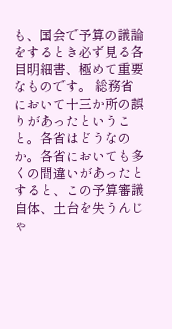も、国会で予算の議論をするとき必ず見る各目明細書、極めて重要なものです。 総務省において十三か所の誤りがあったということ。各省はどうなのか。各省においても多くの間違いがあったとすると、この予算審議自体、土台を失うんじゃ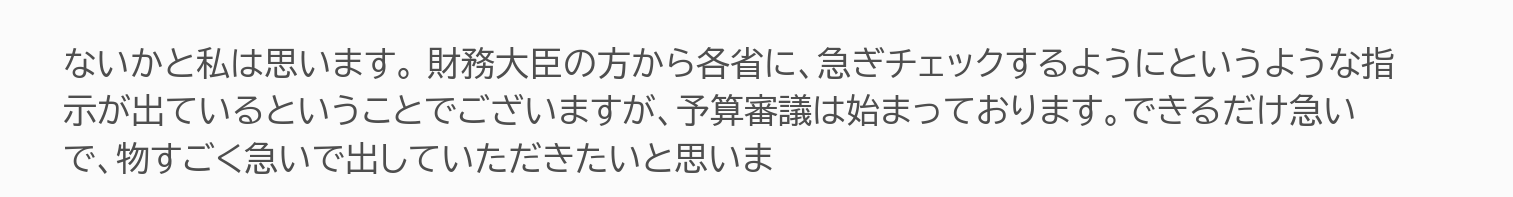ないかと私は思います。 財務大臣の方から各省に、急ぎチェックするようにというような指示が出ているということでございますが、予算審議は始まっております。できるだけ急いで、物すごく急いで出していただきたいと思いま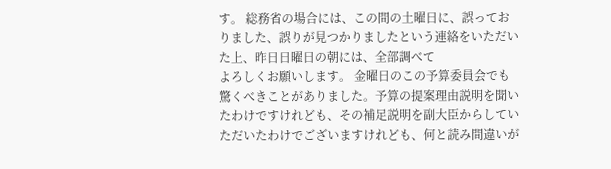す。 総務省の場合には、この間の土曜日に、誤っておりました、誤りが見つかりましたという連絡をいただいた上、昨日日曜日の朝には、全部調べて
よろしくお願いします。 金曜日のこの予算委員会でも驚くべきことがありました。予算の提案理由説明を聞いたわけですけれども、その補足説明を副大臣からしていただいたわけでございますけれども、何と読み間違いが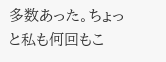多数あった。ちょっと私も何回もこ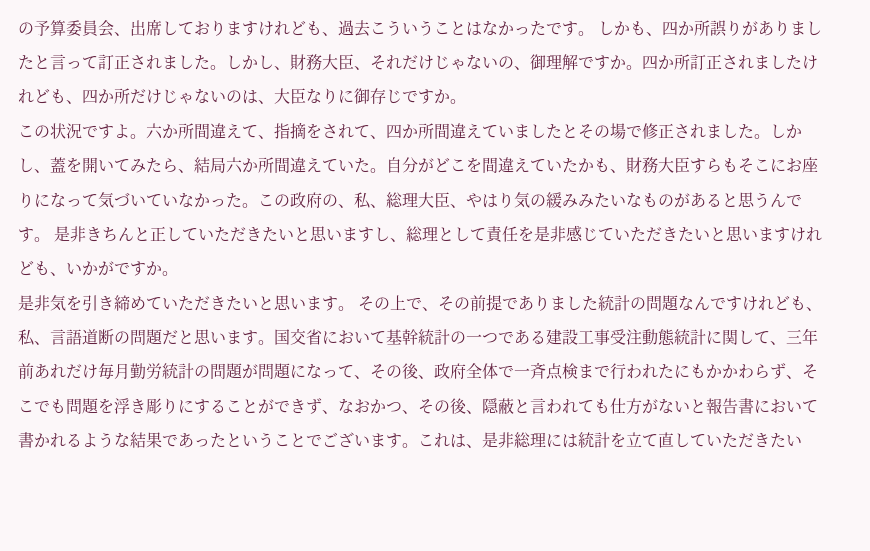の予算委員会、出席しておりますけれども、過去こういうことはなかったです。 しかも、四か所誤りがありましたと言って訂正されました。しかし、財務大臣、それだけじゃないの、御理解ですか。四か所訂正されましたけれども、四か所だけじゃないのは、大臣なりに御存じですか。
この状況ですよ。六か所間違えて、指摘をされて、四か所間違えていましたとその場で修正されました。しかし、蓋を開いてみたら、結局六か所間違えていた。自分がどこを間違えていたかも、財務大臣すらもそこにお座りになって気づいていなかった。この政府の、私、総理大臣、やはり気の緩みみたいなものがあると思うんです。 是非きちんと正していただきたいと思いますし、総理として責任を是非感じていただきたいと思いますけれども、いかがですか。
是非気を引き締めていただきたいと思います。 その上で、その前提でありました統計の問題なんですけれども、私、言語道断の問題だと思います。国交省において基幹統計の一つである建設工事受注動態統計に関して、三年前あれだけ毎月勤労統計の問題が問題になって、その後、政府全体で一斉点検まで行われたにもかかわらず、そこでも問題を浮き彫りにすることができず、なおかつ、その後、隠蔽と言われても仕方がないと報告書において書かれるような結果であったということでございます。これは、是非総理には統計を立て直していただきたい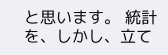と思います。 統計を、しかし、立て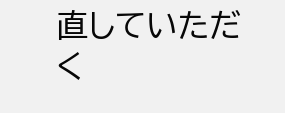直していただく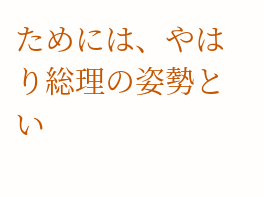ためには、やはり総理の姿勢とい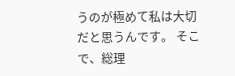うのが極めて私は大切だと思うんです。 そこで、総理